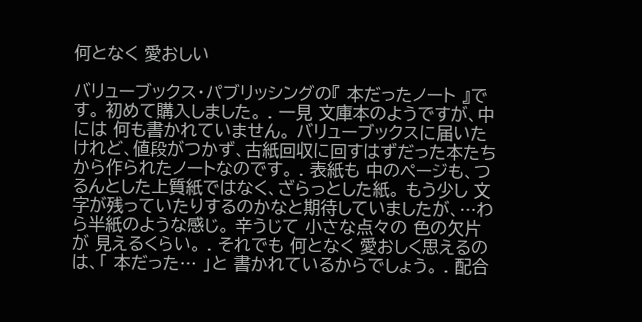何となく 愛おしい

バリューブックス・パブリッシングの『 本だったノート 』です。 初めて購入しました。 . 一見 文庫本のようですが、中には 何も書かれていません。 バリューブックスに届いたけれど、値段がつかず、古紙回収に回すはずだった本たちから作られたノートなのです。 . 表紙も 中のページも、つるんとした上質紙ではなく、ざらっとした紙。 もう少し 文字が残っていたりするのかなと期待していましたが、…わら半紙のような感じ。 辛うじて 小さな点々の 色の欠片が 見えるくらい。 . それでも 何となく 愛おしく思えるのは、「 本だった… 」と 書かれているからでしょう。 . 配合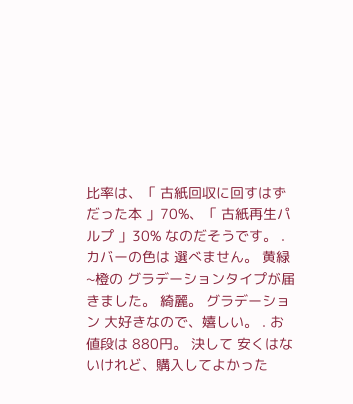比率は、「 古紙回収に回すはずだった本 」70%、「 古紙再生パルプ 」30% なのだそうです。 . カバーの色は 選べません。 黄緑~橙の グラデーションタイプが届きました。 綺麗。 グラデーション 大好きなので、嬉しい。 . お値段は 880円。 決して 安くはないけれど、購入してよかった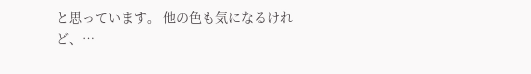と思っています。 他の色も気になるけれど、…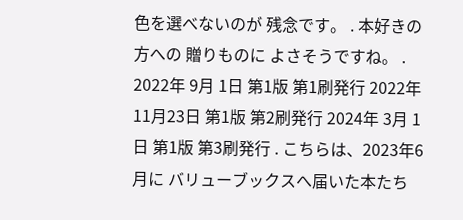色を選べないのが 残念です。 . 本好きの方への 贈りものに よさそうですね。 . 2022年 9月 1日 第1版 第1刷発行 2022年11月23日 第1版 第2刷発行 2024年 3月 1日 第1版 第3刷発行 . こちらは、2023年6月に バリューブックスへ届いた本たち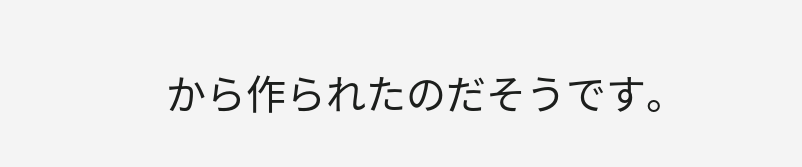から作られたのだそうです。